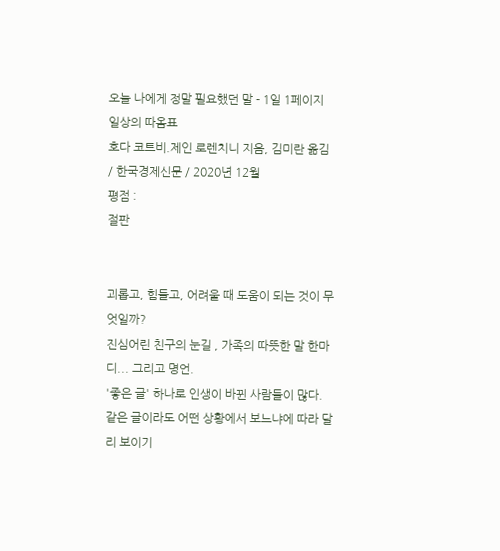오늘 나에게 정말 필요했던 말 - 1일 1페이지 일상의 따옴표
호다 코트비.제인 로렌치니 지음, 김미란 옮김 / 한국경제신문 / 2020년 12월
평점 :
절판


괴롭고, 힘들고, 어려울 때 도움이 되는 것이 무엇일까?
진심어린 친구의 눈길 , 가족의 따뜻한 말 한마디... 그리고 명언.
'좋은 글' 하나로 인생이 바뀐 사람들이 많다.
같은 글이라도 어떤 상황에서 보느냐에 따라 달리 보이기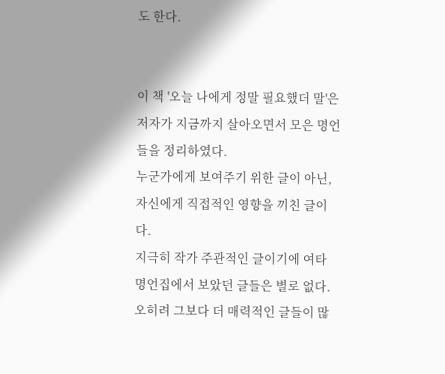도 한다.


이 책 '오늘 나에게 정말 필요했더 말'은 저자가 지금까지 살아오면서 모은 명언들을 정리하였다.
누군가에게 보여주기 위한 글이 아닌, 자신에게 직접적인 영향을 끼친 글이다.
지극히 작가 주관적인 글이기에 여타 명언집에서 보았던 글들은 별로 없다.
오히려 그보다 더 매력적인 글들이 많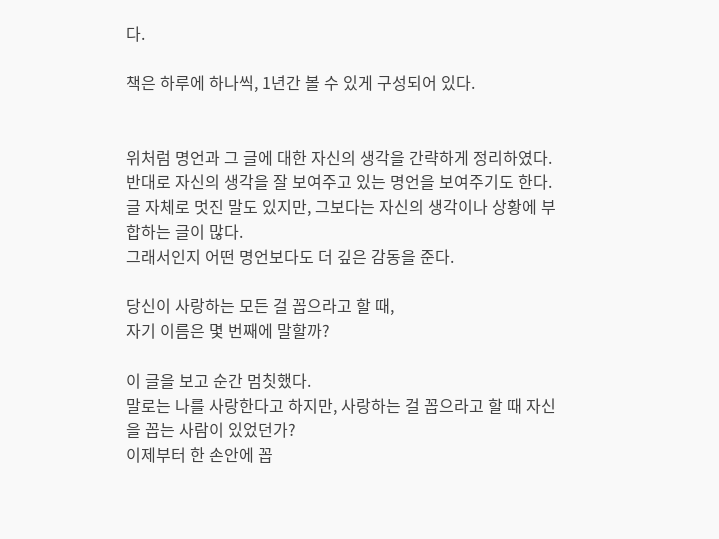다.

책은 하루에 하나씩, 1년간 볼 수 있게 구성되어 있다.


위처럼 명언과 그 글에 대한 자신의 생각을 간략하게 정리하였다.
반대로 자신의 생각을 잘 보여주고 있는 명언을 보여주기도 한다.
글 자체로 멋진 말도 있지만, 그보다는 자신의 생각이나 상황에 부합하는 글이 많다.
그래서인지 어떤 명언보다도 더 깊은 감동을 준다.

당신이 사랑하는 모든 걸 꼽으라고 할 때,
자기 이름은 몇 번째에 말할까?

이 글을 보고 순간 멈칫했다.
말로는 나를 사랑한다고 하지만, 사랑하는 걸 꼽으라고 할 때 자신을 꼽는 사람이 있었던가?
이제부터 한 손안에 꼽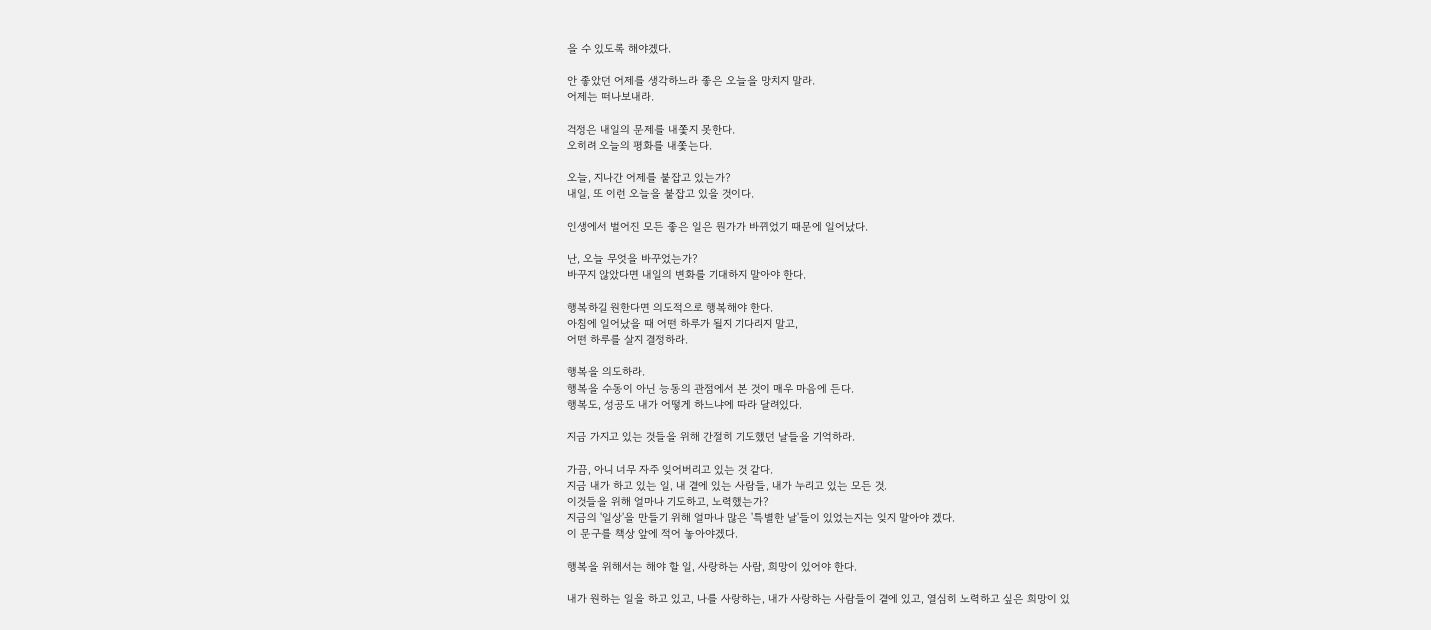을 수 있도록 해야겠다.

안 좋았던 어제를 생각하느라 좋은 오늘을 망치지 말라.
어제는 떠나보내라.

걱정은 내일의 문제를 내쫓지 못한다.
오히려 오늘의 평화를 내쫓는다.

오늘, 지나간 어제를 붙잡고 있는가?
내일, 또 이런 오늘을 붙잡고 있을 것이다.

인생에서 벌어진 모든 좋은 일은 뭔가가 바뀌었기 때문에 일어났다.

난, 오늘 무엇을 바꾸었는가?
바꾸지 않았다면 내일의 변화를 기대하지 말아야 한다.

행복하길 원한다면 의도적으로 행복해야 한다.
아침에 일어났을 때 어떤 하루가 될지 기다리지 말고,
어떤 하루를 살지 결정하라.

행복을 의도하라.
행복을 수동이 아닌 능동의 관점에서 본 것이 매우 마음에 든다.
행복도, 성공도 내가 어떻게 하느냐에 따라 달려있다.

지금 가지고 있는 것들을 위해 간절히 기도했던 날들을 기억하라.

가끔, 아니 너무 자주 잊어버리고 있는 것 같다.
지금 내가 하고 있는 일, 내 곁에 있는 사람들, 내가 누리고 있는 모든 것.
이것들을 위해 얼마나 기도하고, 노력했는가?
지금의 '일상'을 만들기 위해 얼마나 많은 '특별한 날'들이 있었는지는 잊지 말아야 겠다.
이 문구를 책상 앞에 적어 놓아야겠다.

행복을 위해서는 해야 할 일, 사랑하는 사람, 희망이 있어야 한다.

내가 원하는 일을 하고 있고, 나를 사랑하는, 내가 사랑하는 사람들이 곁에 있고, 열심히 노력하고 싶은 희망이 있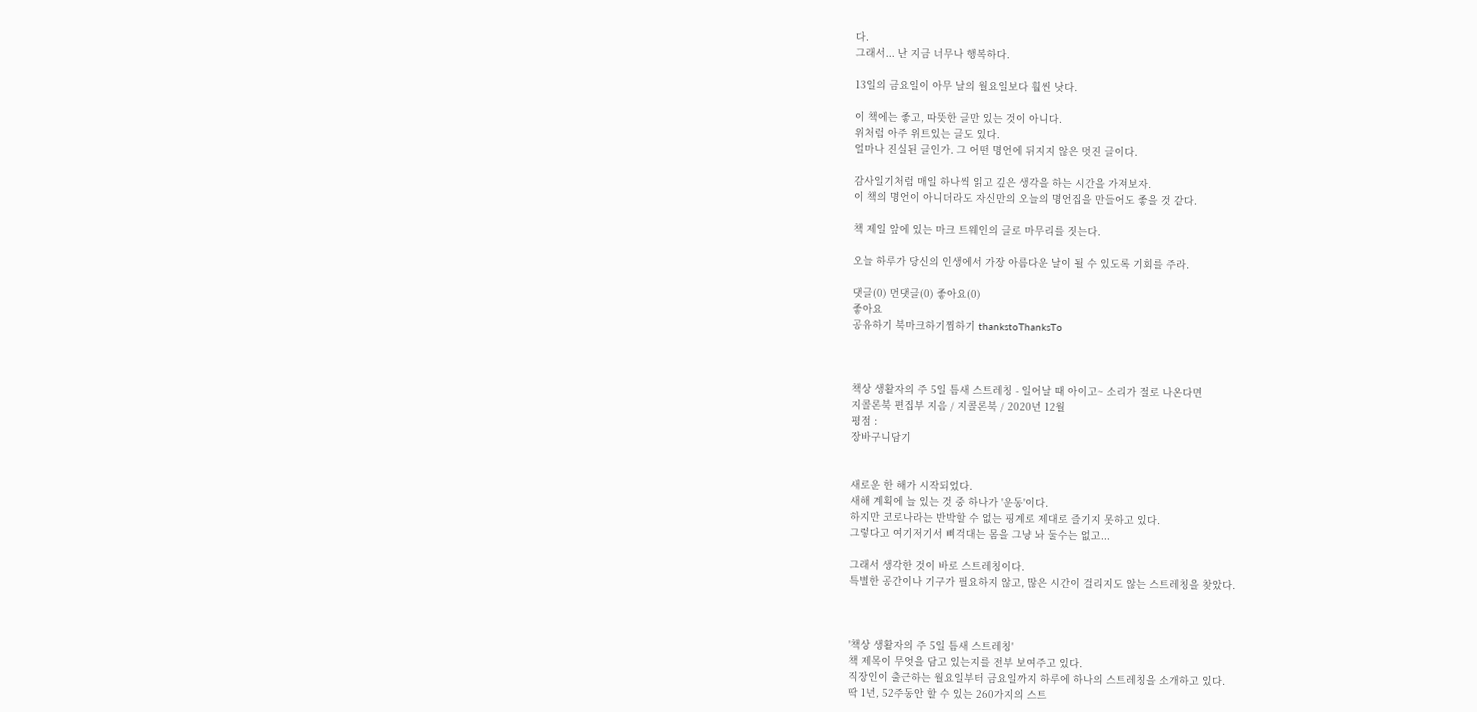다.
그래서... 난 지금 너무나 행복하다.

13일의 금요일이 아무 날의 월요일보다 훨씬 낫다.

이 책에는 좋고, 따뜻한 글만 있는 것이 아니다.
위처럼 아주 위트있는 글도 있다.
얼마나 진실된 글인가. 그 어떤 명언에 뒤지지 않은 멋진 글이다.

감사일기처럼 매일 하나씩 읽고 깊은 생각을 하는 시간을 가져보자.
이 책의 명언이 아니더라도 자신만의 오늘의 명언집을 만들어도 좋을 것 같다.

책 제일 앞에 있는 마크 트웨인의 글로 마무리를 짓는다.

오늘 하루가 당신의 인생에서 가장 아름다운 날이 될 수 있도록 기회를 주라.

댓글(0) 먼댓글(0) 좋아요(0)
좋아요
공유하기 북마크하기찜하기 thankstoThanksTo



책상 생활자의 주 5일 틈새 스트레칭 - 일어날 때 아이고~ 소리가 절로 나온다면
지콜론북 편집부 지음 / 지콜론북 / 2020년 12월
평점 :
장바구니담기


새로운 한 해가 시작되었다.
새해 계획에 늘 있는 것 중 하나가 '운동'이다.
하지만 코로나라는 반박할 수 없는 핑계로 제대로 즐기지 못하고 있다.
그렇다고 여기저기서 삐걱대는 몸을 그냥 놔 둘수는 없고...

그래서 생각한 것이 바로 스트레칭이다.
특별한 공간이나 기구가 필요하지 않고, 많은 시간이 걸리지도 않는 스트레칭을 찾았다.



'책상 생활자의 주 5일 틈새 스트레칭'
책 제목이 무엇을 담고 있는지를 전부 보여주고 있다.
직장인이 출근하는 월요일부터 금요일까지 하루에 하나의 스트레칭을 소개하고 있다.
딱 1년, 52주동안 할 수 있는 260가지의 스트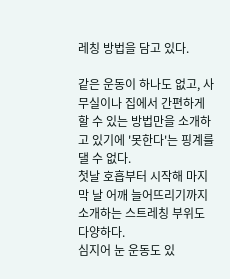레칭 방법을 담고 있다.

같은 운동이 하나도 없고, 사무실이나 집에서 간편하게 할 수 있는 방법만을 소개하고 있기에 '못한다'는 핑계를 댈 수 없다.
첫날 호흡부터 시작해 마지막 날 어깨 늘어뜨리기까지 소개하는 스트레칭 부위도 다양하다.
심지어 눈 운동도 있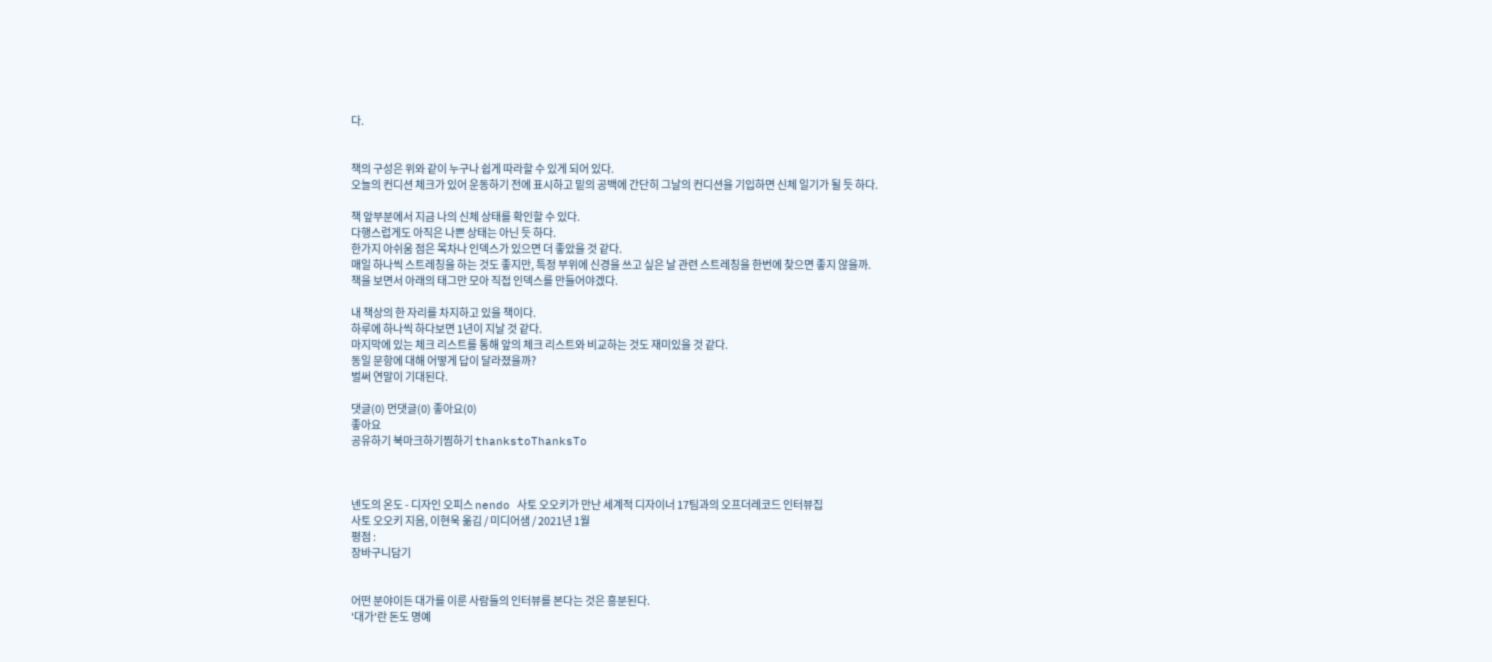다.


책의 구성은 위와 같이 누구나 쉽게 따라할 수 있게 되어 있다.
오늘의 컨디션 체크가 있어 운동하기 전에 표시하고 밑의 공백에 간단히 그날의 컨디션을 기입하면 신체 일기가 될 듯 하다.

책 앞부분에서 지금 나의 신체 상태를 확인할 수 있다.
다행스럽게도 아직은 나쁜 상태는 아닌 듯 하다.
한가지 아쉬움 점은 목차나 인덱스가 있으면 더 좋았을 것 같다.
매일 하나씩 스트레칭을 하는 것도 좋지만, 특정 부위에 신경을 쓰고 싶은 날 관련 스트레칭을 한번에 찾으면 좋지 않을까.
책을 보면서 아래의 태그만 모아 직접 인덱스를 만들어야겠다.

내 책상의 한 자리를 차지하고 있을 책이다.
하루에 하나씩 하다보면 1년이 지날 것 같다.
마지막에 있는 체크 리스트를 통해 앞의 체크 리스트와 비교하는 것도 재미있을 것 같다.
동일 문항에 대해 어떻게 답이 달라졌을까?
벌써 연말이 기대된다.

댓글(0) 먼댓글(0) 좋아요(0)
좋아요
공유하기 북마크하기찜하기 thankstoThanksTo



넨도의 온도 - 디자인 오피스 nendo 사토 오오키가 만난 세계적 디자이너 17팀과의 오프더레코드 인터뷰집
사토 오오키 지음, 이현욱 옮김 / 미디어샘 / 2021년 1월
평점 :
장바구니담기


어떤 분야이든 대가를 이룬 사람들의 인터뷰를 본다는 것은 흥분된다.
'대가'란 돈도 명예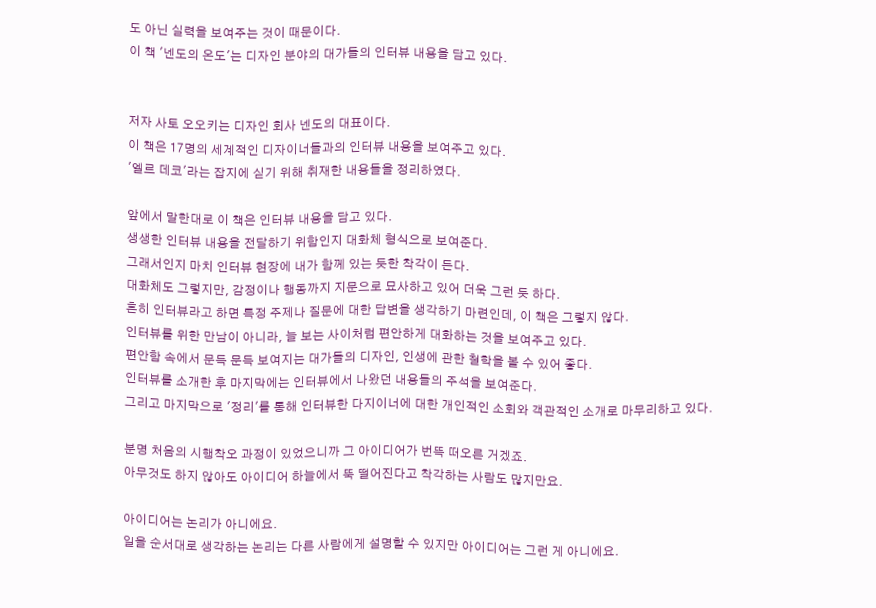도 아닌 실력을 보여주는 것이 때문이다.
이 책 '넨도의 온도'는 디자인 분야의 대가들의 인터뷰 내용을 담고 있다.


저자 사토 오오키는 디자인 회사 넨도의 대표이다.
이 책은 17명의 세계적인 디자이너들과의 인터뷰 내용을 보여주고 있다.
'엘르 데코'라는 잡지에 싣기 위해 취재한 내용들을 정리하였다.

앞에서 말한대로 이 책은 인터뷰 내용을 담고 있다.
생생한 인터뷰 내용을 전달하기 위함인지 대화체 형식으로 보여준다.
그래서인지 마치 인터뷰 현장에 내가 함께 있는 듯한 착각이 든다.
대화체도 그렇지만, 감정이나 행동까지 지문으로 묘사하고 있어 더욱 그런 듯 하다.
흔히 인터뷰라고 하면 특정 주제나 질문에 대한 답변을 생각하기 마련인데, 이 책은 그렇지 않다.
인터뷰를 위한 만남이 아니라, 늘 보는 사이처럼 편안하게 대화하는 것을 보여주고 있다.
편안함 속에서 문득 문득 보여지는 대가들의 디자인, 인생에 관한 철학을 볼 수 있어 좋다.
인터뷰를 소개한 후 마지막에는 인터뷰에서 나왔던 내용들의 주석을 보여준다.
그리고 마지막으로 '정리'를 통해 인터뷰한 다지이너에 대한 개인적인 소회와 객관적인 소개로 마무리하고 있다.

분명 처음의 시행착오 과정이 있었으니까 그 아이디어가 번뜩 떠오른 거겠죠.
아무것도 하지 않아도 아이디어 하늘에서 뚝 떨어진다고 착각하는 사람도 많지만요.

아이디어는 논리가 아니에요.
일을 순서대로 생각하는 논리는 다른 사람에게 설명할 수 있지만 아이디어는 그런 게 아니에요.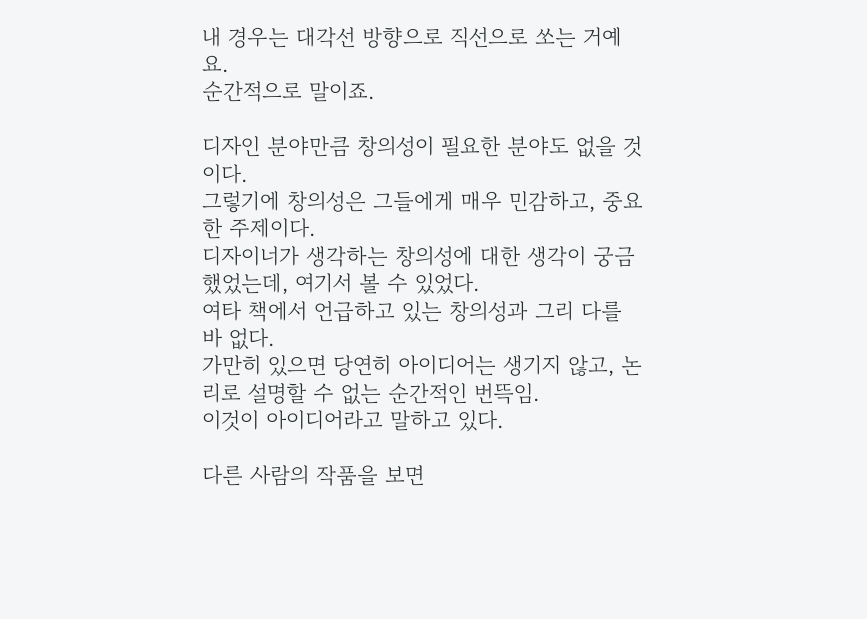내 경우는 대각선 방향으로 직선으로 쏘는 거예요.
순간적으로 말이죠.

디자인 분야만큼 창의성이 필요한 분야도 없을 것이다.
그렇기에 창의성은 그들에게 매우 민감하고, 중요한 주제이다.
디자이너가 생각하는 창의성에 대한 생각이 궁금했었는데, 여기서 볼 수 있었다.
여타 책에서 언급하고 있는 창의성과 그리 다를 바 없다.
가만히 있으면 당연히 아이디어는 생기지 않고, 논리로 설명할 수 없는 순간적인 번뜩임.
이것이 아이디어라고 말하고 있다.

다른 사람의 작품을 보면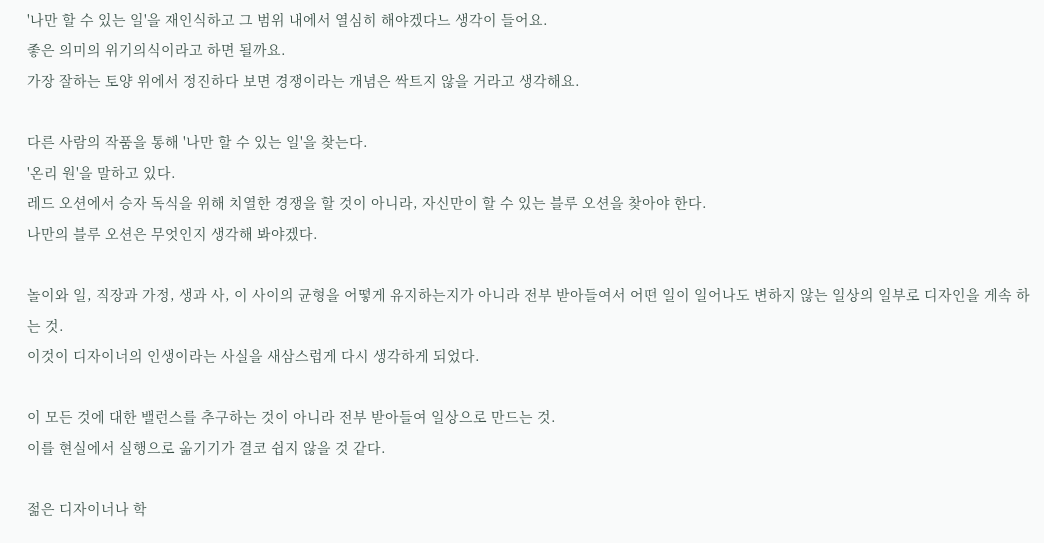'나만 할 수 있는 일'을 재인식하고 그 범위 내에서 열심히 해야겠다느 생각이 들어요.
좋은 의미의 위기의식이라고 하면 될까요.
가장 잘하는 토양 위에서 정진하다 보면 경쟁이라는 개념은 싹트지 않을 거라고 생각해요.

다른 사람의 작품을 통해 '나만 할 수 있는 일'을 찾는다.
'온리 원'을 말하고 있다.
레드 오션에서 승자 독식을 위해 치열한 경쟁을 할 것이 아니라, 자신만이 할 수 있는 블루 오션을 찾아야 한다.
나만의 블루 오션은 무엇인지 생각해 봐야겠다.

놀이와 일, 직장과 가정, 생과 사, 이 사이의 균형을 어떻게 유지하는지가 아니라 전부 받아들여서 어떤 일이 일어나도 변하지 않는 일상의 일부로 디자인을 게속 하는 것.
이것이 디자이너의 인생이라는 사실을 새삼스럽게 다시 생각하게 되었다.

이 모든 것에 대한 밸런스를 추구하는 것이 아니라 전부 받아들여 일상으로 만드는 것.
이를 현실에서 실행으로 옮기기가 결코 쉽지 않을 것 같다.

젊은 디자이너나 학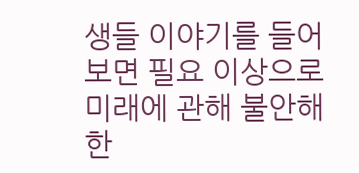생들 이야기를 들어보면 필요 이상으로 미래에 관해 불안해한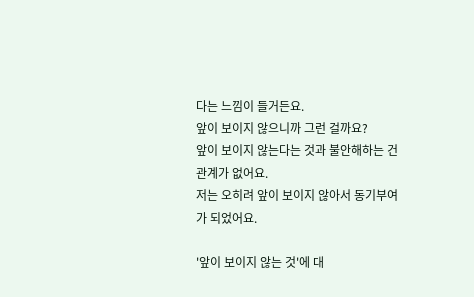다는 느낌이 들거든요.
앞이 보이지 않으니까 그런 걸까요?
앞이 보이지 않는다는 것과 불안해하는 건 관계가 없어요.
저는 오히려 앞이 보이지 않아서 동기부여가 되었어요.

'앞이 보이지 않는 것'에 대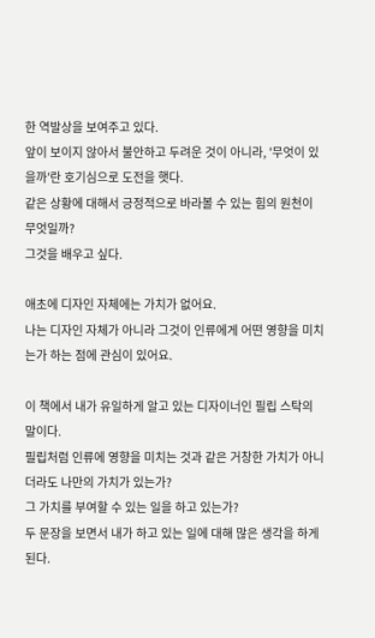한 역발상을 보여주고 있다.
앞이 보이지 않아서 불안하고 두려운 것이 아니라, '무엇이 있을까'란 호기심으로 도전을 햇다.
같은 상황에 대해서 긍정적으로 바라볼 수 있는 힘의 원천이 무엇일까?
그것을 배우고 싶다.

애초에 디자인 자체에는 가치가 없어요.
나는 디자인 자체가 아니라 그것이 인류에게 어떤 영향을 미치는가 하는 점에 관심이 있어요.

이 책에서 내가 유일하게 알고 있는 디자이너인 필립 스탁의 말이다.
필립처럼 인류에 영향을 미치는 것과 같은 거창한 가치가 아니더라도 나만의 가치가 있는가?
그 가치를 부여할 수 있는 일을 하고 있는가?
두 문장을 보면서 내가 하고 있는 일에 대해 많은 생각을 하게 된다.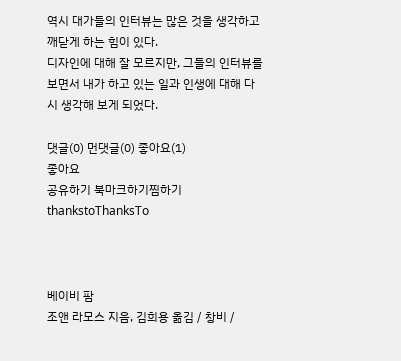역시 대가들의 인터뷰는 많은 것을 생각하고 깨닫게 하는 힘이 있다.
디자인에 대해 잘 모르지만, 그들의 인터뷰를 보면서 내가 하고 있는 일과 인생에 대해 다시 생각해 보게 되었다.

댓글(0) 먼댓글(0) 좋아요(1)
좋아요
공유하기 북마크하기찜하기 thankstoThanksTo



베이비 팜
조앤 라모스 지음, 김희용 옮김 / 창비 /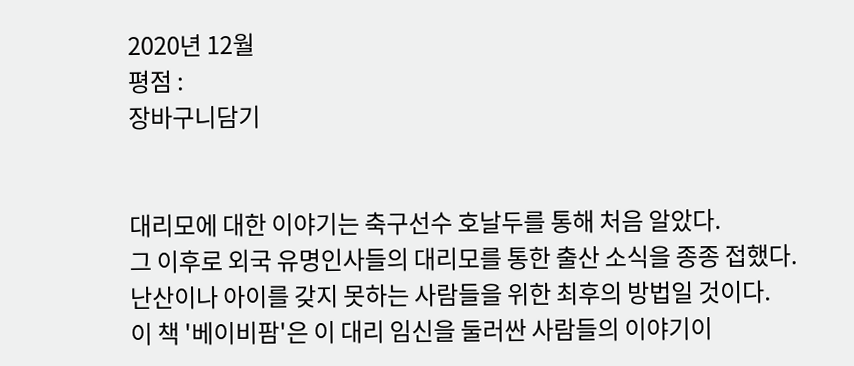2020년 12월
평점 :
장바구니담기


대리모에 대한 이야기는 축구선수 호날두를 통해 처음 알았다.
그 이후로 외국 유명인사들의 대리모를 통한 출산 소식을 종종 접했다.
난산이나 아이를 갖지 못하는 사람들을 위한 최후의 방법일 것이다.
이 책 '베이비팜'은 이 대리 임신을 둘러싼 사람들의 이야기이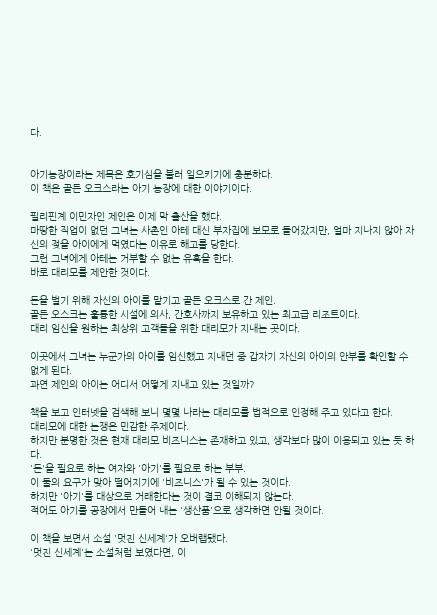다.


아기농장이라는 제목은 호기심을 불러 일으키기에 충분하다.
이 책은 골든 오크스라는 아기 농장에 대한 이야기이다.

필리핀계 이민자인 제인은 이제 막 출산을 했다.
마땅한 직업이 없던 그녀는 사촌인 아테 대신 부자집에 보모로 들어갔지만, 얼마 지나지 않아 자신의 젖을 아이에게 먹였다는 이유로 해고를 당한다.
그런 그녀에게 아테는 거부할 수 없는 유혹을 한다.
바로 대리모를 제안한 것이다.

돈을 벌기 위해 자신의 아이를 맡기고 골든 오크스로 간 제인.
골든 오스크는 훌륭한 시설에 의사, 간호사까지 보유하고 있는 최고급 리조트이다.
대리 임신을 원하는 최상위 고객들을 위한 대리모가 지내는 곳이다.

이곳에서 그녀는 누군가의 아이를 임신했고 지내던 중 갑자기 자신의 아이의 안부를 확인할 수 없게 된다.
과연 제인의 아이는 어디서 어떻게 지내고 있는 것일까?

책을 보고 인터넷을 검색해 보니 몇몇 나라는 대리모를 법적으로 인정해 주고 있다고 한다.
대리모에 대한 논쟁은 민감한 주제이다.
하지만 분명한 것은 현재 대리모 비즈니스는 존재하고 있고, 생각보다 많이 이용되고 있는 듯 하다.
'돈'을 필요로 하는 여자와 '아기'를 필요로 하는 부부.
이 둘의 요구가 맞아 떨어지기에 '비즈니스'가 될 수 있는 것이다.
하지만 '아기'를 대상으로 거래한다는 것이 결코 이해되지 않는다.
적어도 아기를 공장에서 만들어 내는 '생산품'으로 생각하면 안될 것이다.

이 책을 보면서 소설 '멋진 신세계'가 오버랩됐다.
'멋진 신세계'는 소설처럼 보였다면, 이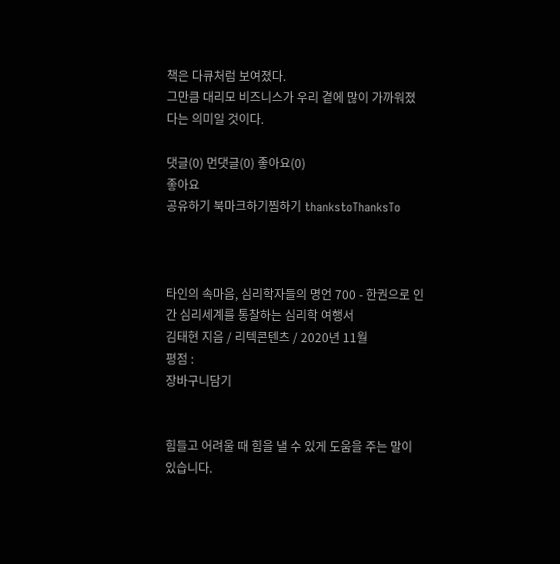책은 다큐처럼 보여졌다.
그만큼 대리모 비즈니스가 우리 곁에 많이 가까워졌다는 의미일 것이다.

댓글(0) 먼댓글(0) 좋아요(0)
좋아요
공유하기 북마크하기찜하기 thankstoThanksTo



타인의 속마음, 심리학자들의 명언 700 - 한권으로 인간 심리세계를 통찰하는 심리학 여행서
김태현 지음 / 리텍콘텐츠 / 2020년 11월
평점 :
장바구니담기


힘들고 어려울 때 힘을 낼 수 있게 도움을 주는 말이 있습니다.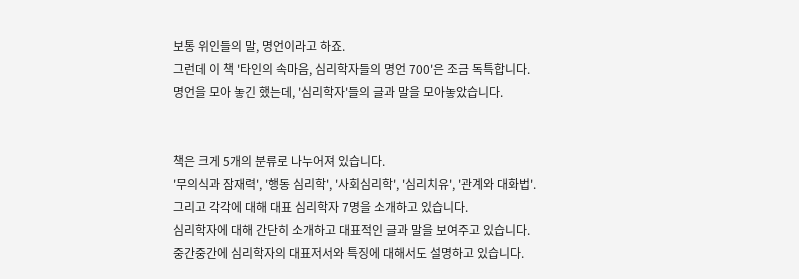보통 위인들의 말, 명언이라고 하죠.
그런데 이 책 '타인의 속마음, 심리학자들의 명언 700'은 조금 독특합니다.
명언을 모아 놓긴 했는데, '심리학자'들의 글과 말을 모아놓았습니다.


책은 크게 5개의 분류로 나누어져 있습니다.
'무의식과 잠재력', '행동 심리학', '사회심리학', '심리치유', '관계와 대화법'.
그리고 각각에 대해 대표 심리학자 7명을 소개하고 있습니다.
심리학자에 대해 간단히 소개하고 대표적인 글과 말을 보여주고 있습니다.
중간중간에 심리학자의 대표저서와 특징에 대해서도 설명하고 있습니다.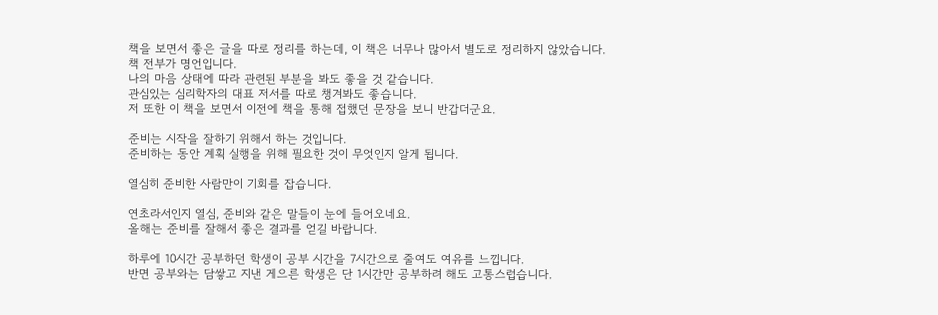책을 보면서 좋은 글을 따로 정리를 하는데, 이 책은 너무나 많아서 별도로 정리하지 않았습니다.
책 전부가 명언입니다.
나의 마음 상태에 따라 관련된 부분을 봐도 좋을 것 같습니다.
관심있는 심리학자의 대표 저서를 따로 챙겨봐도 좋습니다.
저 또한 이 책을 보면서 이전에 책을 통해 접했던 문장을 보니 반갑더군요.

준비는 시작을 잘하기 위해서 하는 것입니다.
준비하는 동안 계획 실행을 위해 필요한 것이 무엇인지 알게 됩니다.

열심히 준비한 사람만이 기회를 잡습니다.

연초라서인지 열심, 준비와 같은 말들이 눈에 들어오네요.
올해는 준비를 잘해서 좋은 결과를 얻길 바랍니다.

하루에 10시간 공부하던 학생이 공부 시간을 7시간으로 줄여도 여유를 느낍니다.
반면 공부와는 담쌓고 지낸 게으른 학생은 단 1시간만 공부하려 해도 고통스럽습니다.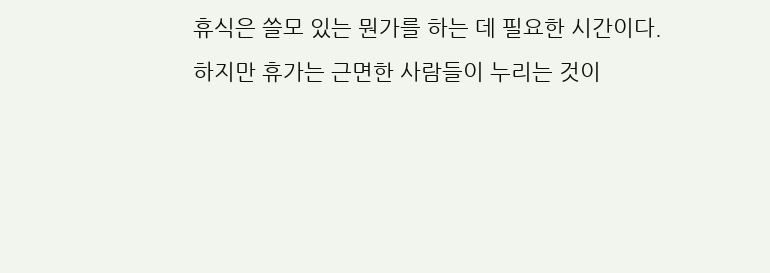휴식은 쓸모 있는 뭔가를 하는 데 필요한 시간이다.
하지만 휴가는 근면한 사람들이 누리는 것이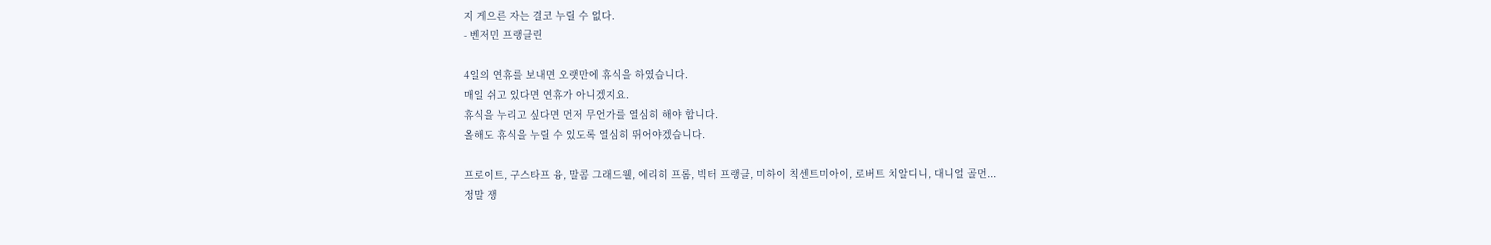지 게으른 자는 결코 누릴 수 없다.
- 벤저민 프랭클린

4일의 연휴를 보내면 오랫만에 휴식을 하였습니다.
매일 쉬고 있다면 연휴가 아니겠지요.
휴식을 누리고 싶다면 먼저 무언가를 열심히 해야 합니다.
올해도 휴식을 누릴 수 있도록 열심히 뛰어야겠습니다.

프로이트, 구스타프 융, 말콤 그래드웰, 에리히 프롬, 빅터 프랭클, 미하이 칙센트미아이, 로버트 치알디니, 대니얼 골먼...
정말 쟁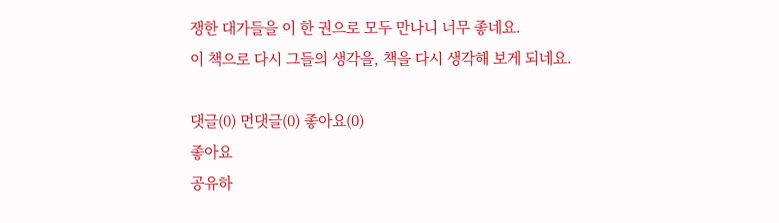쟁한 대가들을 이 한 권으로 모두 만나니 너무 좋네요.
이 책으로 다시 그들의 생각을, 책을 다시 생각해 보게 되네요.

댓글(0) 먼댓글(0) 좋아요(0)
좋아요
공유하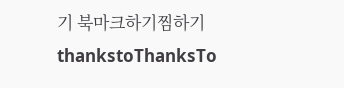기 북마크하기찜하기 thankstoThanksTo